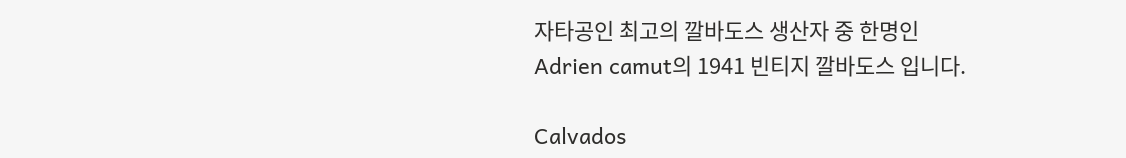자타공인 최고의 깔바도스 생산자 중 한명인
Adrien camut의 1941 빈티지 깔바도스 입니다.

Calvados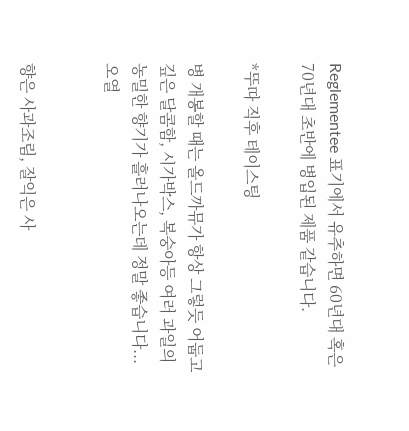Reglementee 표기에서 유추하면 60년대 혹은 70년대 초반에 병입된 제품 같습니다.

*뚜따 직후 테이스팅

병 개봉할 때는 올드까뮤가 항상 그렇듯 어둡고 깊은 달콤함, 시가박스, 복숭아등 여러 과일의 농밀한 향기가 흘러나오는데 정말 좋습니다... 오열


향은 사과조림, 잘익은 사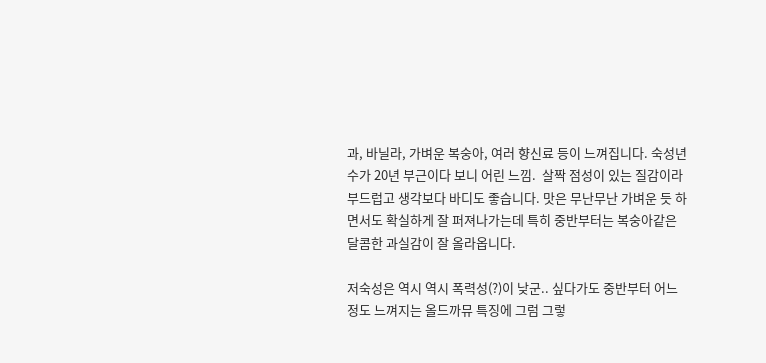과, 바닐라, 가벼운 복숭아, 여러 향신료 등이 느껴집니다. 숙성년수가 20년 부근이다 보니 어린 느낌.  살짝 점성이 있는 질감이라 부드럽고 생각보다 바디도 좋습니다. 맛은 무난무난 가벼운 듯 하면서도 확실하게 잘 퍼져나가는데 특히 중반부터는 복숭아같은 달콤한 과실감이 잘 올라옵니다.

저숙성은 역시 역시 폭력성(?)이 낮군.. 싶다가도 중반부터 어느정도 느껴지는 올드까뮤 특징에 그럼 그렇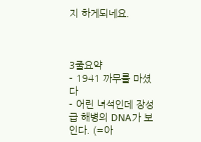지 하게되네요.



3줄요약
- 1941 까무를 마셨다
- 어린 녀석인데 장성급 해병의 DNA가 보인다. (=아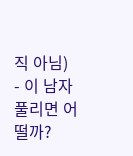직 아님)
- 이 남자 풀리면 어떨까?